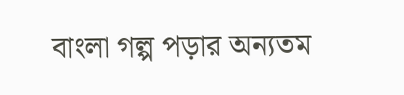বাংলা গল্প পড়ার অন্যতম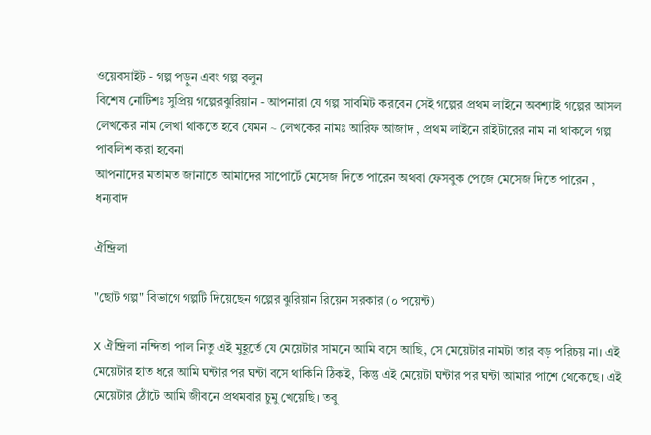ওয়েবসাইট - গল্প পড়ুন এবং গল্প বলুন
বিশেষ নোটিশঃ সুপ্রিয় গল্পেরঝুরিয়ান - আপনারা যে গল্প সাবমিট করবেন সেই গল্পের প্রথম লাইনে অবশ্যাই গল্পের আসল লেখকের নাম লেখা থাকতে হবে যেমন ~ লেখকের নামঃ আরিফ আজাদ , প্রথম লাইনে রাইটারের নাম না থাকলে গল্প পাবলিশ করা হবেনা
আপনাদের মতামত জানাতে আমাদের সাপোর্টে মেসেজ দিতে পারেন অথবা ফেসবুক পেজে মেসেজ দিতে পারেন , ধন্যবাদ

ঐন্দ্রিলা

"ছোট গল্প" বিভাগে গল্পটি দিয়েছেন গল্পের ঝুরিয়ান রিয়েন সরকার (০ পয়েন্ট)

X ঐন্দ্রিলা নন্দিতা পাল নিতু এই মুহূর্তে যে মেয়েটার সামনে আমি বসে আছি, সে মেয়েটার নামটা তার বড় পরিচয় না। এই মেয়েটার হাত ধরে আমি ঘন্টার পর ঘন্টা বসে থাকিনি ঠিকই, কিন্তু এই মেয়েটা ঘন্টার পর ঘন্টা আমার পাশে থেকেছে। এই মেয়েটার ঠোঁটে আমি জীবনে প্রথমবার চুমু খেয়েছি। তবু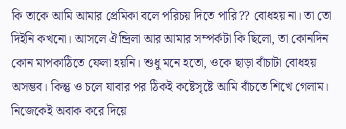কি তাকে আমি আমার প্রেমিকা বলে পরিচয় দিতে পারি?? বোধহয় না। তা তো দিইনি কখনো। আসলে ঐন্দ্রিলা আর আমার সম্পর্কটা কি ছিলো, তা কোনদিন কোন মাপকাঠিতে ফেলা হয়নি। শুধু মনে হতো, ওকে ছাড়া বাঁচাটা বোধহয় অসম্ভব। কিন্তু ও চলে যাবার পর ঠিকই কষ্টেসৃষ্টে আমি বাঁচতে শিখে গেলাম। নিজেকেই অবাক করে দিয়ে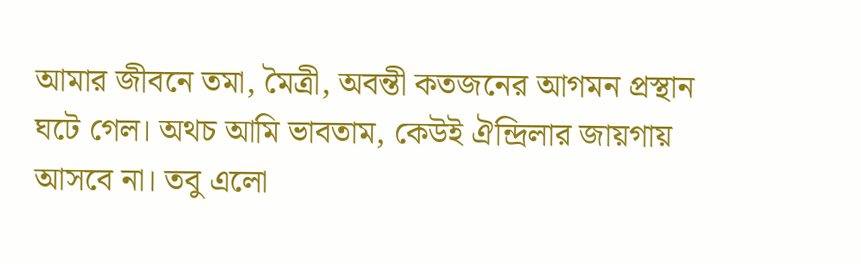আমার জীবনে তমা, মৈত্রী, অবন্তী কতজনের আগমন প্রস্থান ঘটে গেল। অথচ আমি ভাবতাম, কেউই ঐন্দ্রিলার জায়গায় আসবে না। তবু এলো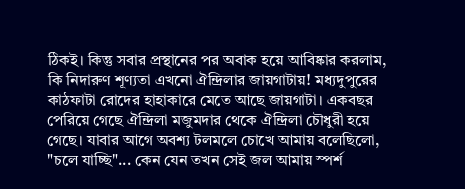ঠিকই। কিন্তু সবার প্রস্থানের পর অবাক হয়ে আবিষ্কার করলাম, কি নিদারুণ শূণ্যতা এখনো ঐন্দ্রিলার জায়গাটায়! মধ্যদুপুরের কাঠফাটা রোদের হাহাকারে মেতে আছে জায়গাটা। একবছর পেরিয়ে গেছে ঐন্দ্রিলা মজুমদার থেকে ঐন্দ্রিলা চৌধুরী হয়ে গেছে। যাবার আগে অবশ্য টলমলে চোখে আমায় বলেছিলো, "চলে যাচ্ছি"... কেন যেন তখন সেই জল আমায় স্পর্শ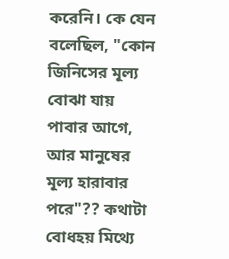করেনি। কে যেন বলেছিল, "কোন জিনিসের মূল্য বোঝা যায় পাবার আগে, আর মানুষের মূল্য হারাবার পরে"?? কথাটা বোধহয় মিথ্যে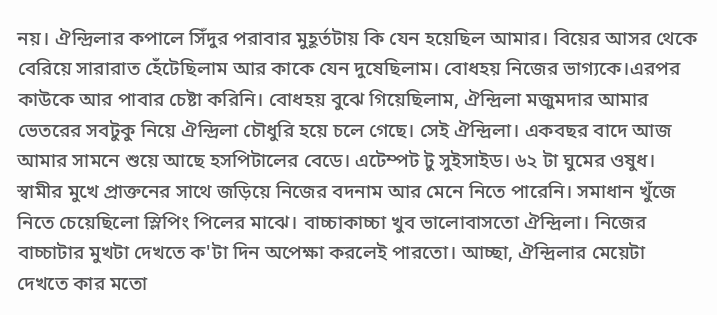নয়। ঐন্দ্রিলার কপালে সিঁদুর পরাবার মুহূর্তটায় কি যেন হয়েছিল আমার। বিয়ের আসর থেকে বেরিয়ে সারারাত হেঁটেছিলাম আর কাকে যেন দুষেছিলাম। বোধহয় নিজের ভাগ্যকে।এরপর কাউকে আর পাবার চেষ্টা করিনি। বোধহয় বুঝে গিয়েছিলাম, ঐন্দ্রিলা মজুমদার আমার ভেতরের সবটুকু নিয়ে ঐন্দ্রিলা চৌধুরি হয়ে চলে গেছে। সেই ঐন্দ্রিলা। একবছর বাদে আজ আমার সামনে শুয়ে আছে হসপিটালের বেডে। এটেম্পট টু সুইসাইড। ৬২ টা ঘুমের ওষুধ। স্বামীর মুখে প্রাক্তনের সাথে জড়িয়ে নিজের বদনাম আর মেনে নিতে পারেনি। সমাধান খুঁজে নিতে চেয়েছিলো স্লিপিং পিলের মাঝে। বাচ্চাকাচ্চা খুব ভালোবাসতো ঐন্দ্রিলা। নিজের বাচ্চাটার মুখটা দেখতে ক'টা দিন অপেক্ষা করলেই পারতো। আচ্ছা, ঐন্দ্রিলার মেয়েটা দেখতে কার মতো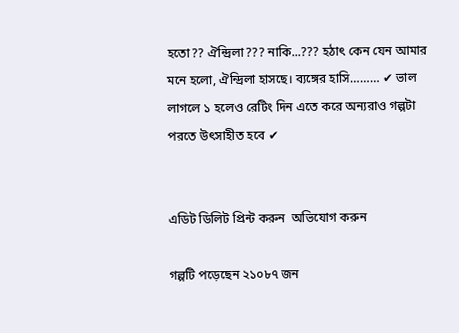হতো?? ঐন্দ্রিলা??? নাকি...??? হঠাৎ কেন যেন আমার মনে হলো, ঐন্দ্রিলা হাসছে। ব্যঙ্গের হাসি……… ✔ ভাল লাগলে ১ হলেও রেটিং দিন এতে করে অন্যরাও গল্পটা পরতে উৎসাহীত হবে ✔


এডিট ডিলিট প্রিন্ট করুন  অভিযোগ করুন

গল্পটি পড়েছেন ২১০৮৭ জন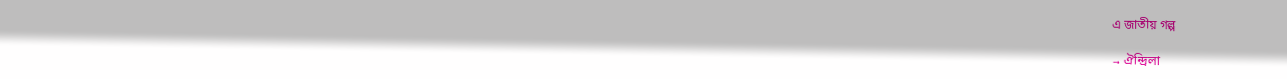এ জাতীয় গল্প

→ ঐন্দ্রিলা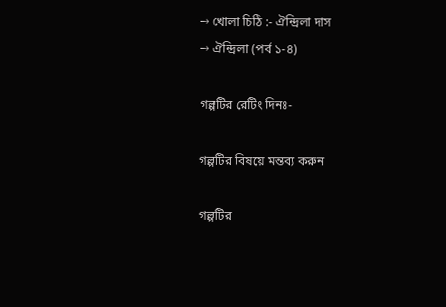→ খোলা চিঠি :- ঐন্দ্রিলা দাস
→ ঐন্দ্রিলা (পর্ব ১-৪)

গল্পটির রেটিং দিনঃ-

গল্পটির বিষয়ে মন্তব্য করুন

গল্পটির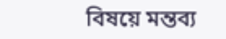বিষয়ে মন্তব্য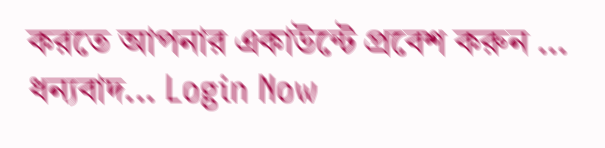করতে আপনার একাউন্টে প্রবেশ করুন ... ধন্যবাদ... Login Now